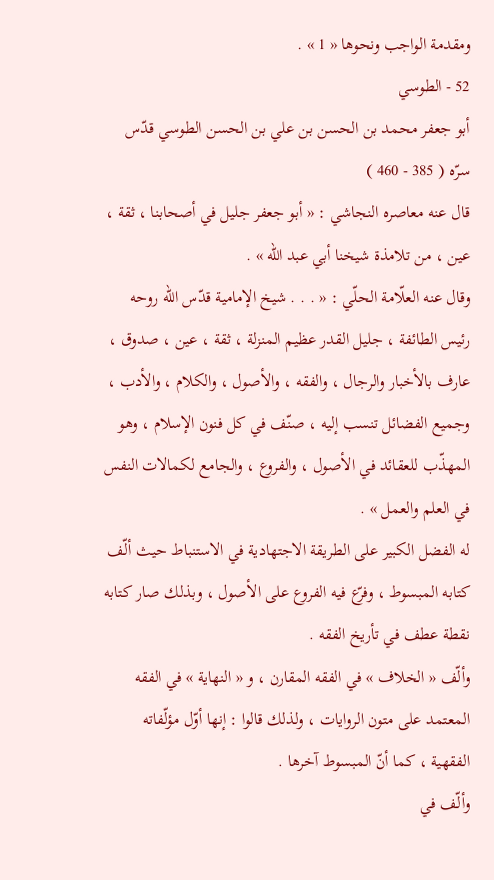ومقدمة الواجب ونحوها « 1 » .
52 - الطوسي
أبو جعفر محمد بن الحسن بن علي بن الحسن الطوسي قدّس سرّه ( 385 - 460 )
قال عنه معاصره النجاشي : « أبو جعفر جليل في أصحابنا ، ثقة ، عين ، من تلامذة شيخنا أبي عبد اللّه » .
وقال عنه العلّامة الحلّي : « . . . شيخ الإمامية قدّس اللّه روحه رئيس الطائفة ، جليل القدر عظيم المنزلة ، ثقة ، عين ، صدوق ، عارف بالأخبار والرجال ، والفقه ، والأصول ، والكلام ، والأدب ، وجميع الفضائل تنسب إليه ، صنّف في كل فنون الإسلام ، وهو المهذّب للعقائد في الأصول ، والفروع ، والجامع لكمالات النفس في العلم والعمل » .
له الفضل الكبير على الطريقة الاجتهادية في الاستنباط حيث ألّف كتابه المبسوط ، وفرّع فيه الفروع على الأصول ، وبذلك صار كتابه نقطة عطف في تأريخ الفقه .
وألّف « الخلاف » في الفقه المقارن ، و « النهاية » في الفقه المعتمد على متون الروايات ، ولذلك قالوا : إنها أوّل مؤلّفاته الفقهية ، كما أنّ المبسوط آخرها .
وألّف في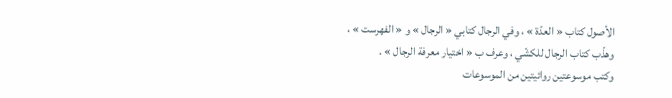الأصول كتاب « العدّة » ، وفي الرجال كتابي « الرجال » و « الفهرست » ، وهذّب كتاب الرجال للكشّي ، وعرف ب « اختيار معرفة الرجال » .
وكتب موسوعتين روائيتين من الموسوعات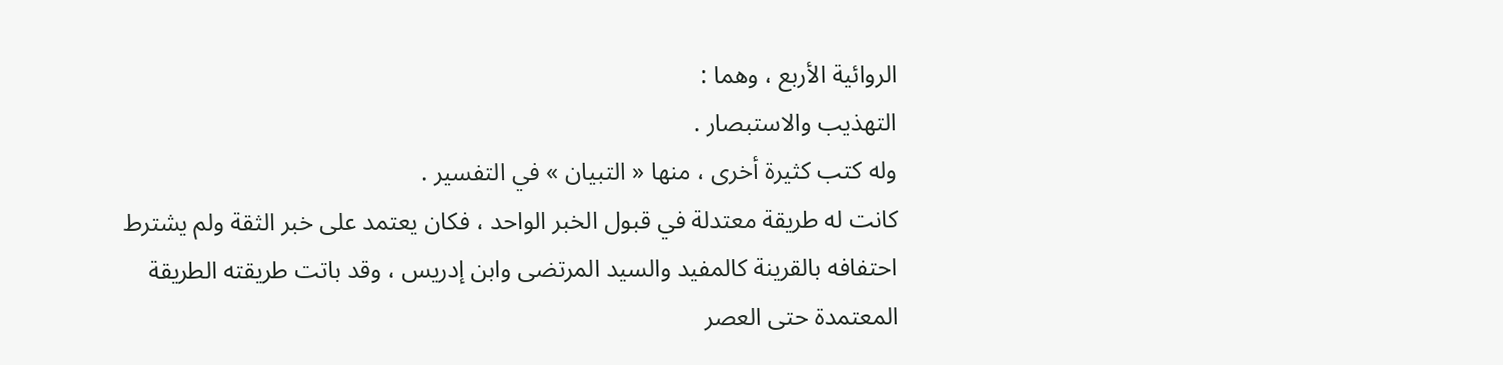الروائية الأربع ، وهما :
التهذيب والاستبصار .
وله كتب كثيرة أخرى ، منها « التبيان » في التفسير .
كانت له طريقة معتدلة في قبول الخبر الواحد ، فكان يعتمد على خبر الثقة ولم يشترط احتفافه بالقرينة كالمفيد والسيد المرتضى وابن إدريس ، وقد باتت طريقته الطريقة المعتمدة حتى العصر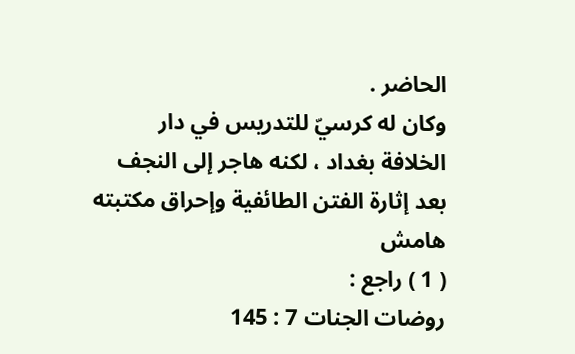الحاضر .
وكان له كرسيّ للتدريس في دار الخلافة بغداد ، لكنه هاجر إلى النجف بعد إثارة الفتن الطائفية وإحراق مكتبته
هامش
( 1 ) راجع :
روضات الجنات 7 : 145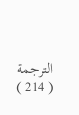الترجمة ( 214 )